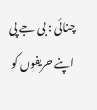چنائی : بی جے پی اپنے حریفوں کو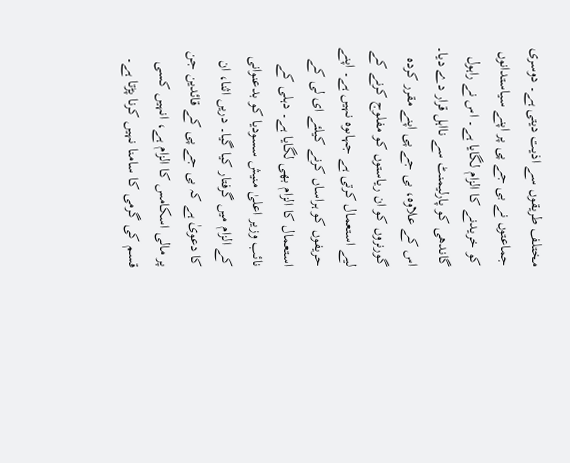مختلف طریقوں سے اذیت دیتی ہے۔ دوسری جماعتوں نے بی جے پی پر اپنے سیاستدانوں کو خریدنے کا الزام لگایا ہے۔ اس نے راہول گاندھی کو پارلیمنٹ سے نااہل قرار دے دیا۔ اس کے علاوہ، بی جے پی اپنے مقرر کردہ گورنروں کو ان ریاستوں کو مفلوج کرنے کے لیے استعمال کرتی ہے جہاںوہ نہیں ہے۔ اپنے حریفوں کو ہراساں کرنے کیلئے ای لی کے استعمال کا الزام بھی لگایا ہے۔ دہلی کے نائب وزیر اعلیٰ منیش سسودیا کو بدعنوانی کے الزام میں گرفتار کیا گیا۔ دریں اثنا، ان کا دعویٰ ہے کہ بی جے پی کے قائدین جن پر مالی اسکامس کا الزام ہے، انہیں کسی قسم کی گرمی کا سامنا نہیں کرنا پڑتا ہے۔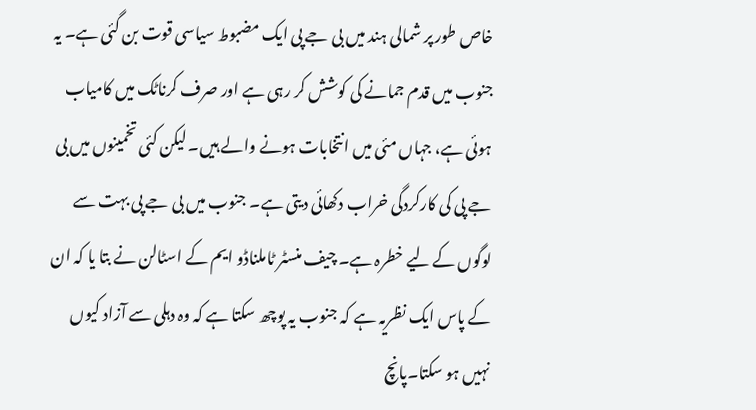خاص طور پر شمالی ہند میں بی جے پی ایک مضبوط سیاسی قوت بن گئی ہے۔ یہ جنوب میں قدم جمانے کی کوشش کر رہی ہے اور صرف کرناٹک میں کامیاب ہوئی ہے، جہاں مئی میں انتخابات ہونے والے ہیں۔ لیکن کئی تخمینوں میں بی جے پی کی کارکردگی خراب دکھائی دیتی ہے۔ جنوب میں بی جے پی بہت سے لوگوں کے لیے خطرہ ہے۔ چیف منسٹر ٹاملناڈو ایم کے اسٹالن نے بتا یا کہ ان کے پاس ایک نظریہ ہے کہ جنوب یہ پوچھ سکتا ہے کہ وہ دہلی سے آزاد کیوں نہیں ہو سکتا۔پانچ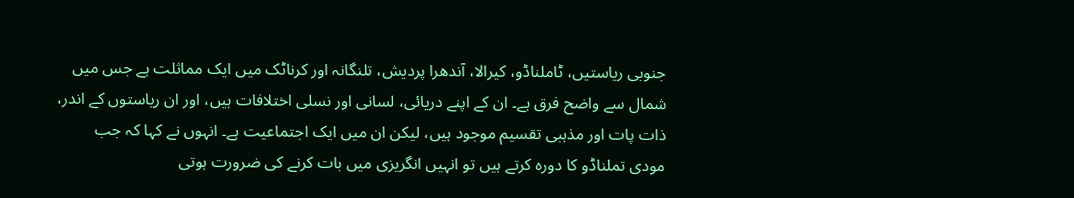جنوبی ریاستیں، ٹاملناڈو، کیرالا، آندھرا پردیش، تلنگانہ اور کرناٹک میں ایک مماثلت ہے جس میں شمال سے واضح فرق ہے۔ ان کے اپنے دریائی، لسانی اور نسلی اختلافات ہیں، اور ان ریاستوں کے اندر، ذات پات اور مذہبی تقسیم موجود ہیں، لیکن ان میں ایک اجتماعیت ہے۔ انہوں نے کہا کہ جب مودی تملناڈو کا دورہ کرتے ہیں تو انہیں انگریزی میں بات کرنے کی ضرورت ہوتی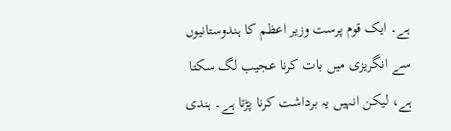ہے۔ ایک قوم پرست وزیر اعظم کا ہندوستانیوں سے انگریزی میں بات کرنا عجیب لگ سکتا ہے، لیکن انہیں یہ برداشت کرنا پڑتا ہے۔ ہندی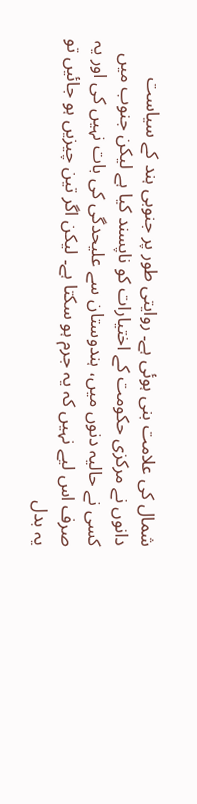شمال کی علامت بنی ہوئی ہے۔ روایتی طور پر جنوبی ہند کے سیاست دانوں نے مرکزی حکومت کے اختیارات کو ناپسند کیا ہے لیکن جنوب میں کسی نے حالیہ دنوں میں، ہندوستان سے علیحدگی کی بات نہیں کی اور یہ صرف اس لیے نہیں کہ یہ جرم ہو سکتا ہے۔ لیکن اگر تین چیزیں ہو جائیں تو یہ بدل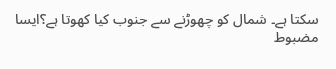سکتا ہے۔ شمال کو چھوڑنے سے جنوب کیا کھوتا ہے؟ایسا مضبوط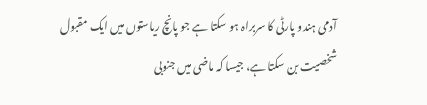آدمی ہندو پارٹی کا سربراہ ہو سکتا ہے جو پانچ ریاستوں میں ایک مقبول شخصیت بن سکتا ہے، جیسا کہ ماضی میں جنوبی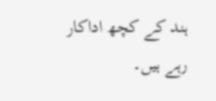ہند کے کچھ اداکار رہے ہیں۔